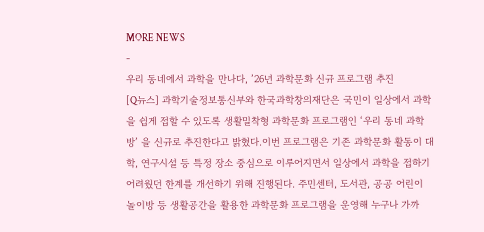MORE NEWS
-
우리 동네에서 과학을 만나다, ’26년 과학문화 신규 프로그램 추진
[Q뉴스] 과학기술정보통신부와 한국과학창의재단은 국민이 일상에서 과학을 쉽게 접할 수 있도록 생활밀착형 과학문화 프로그램인 ‘우리 동네 과학 방’ 을 신규로 추진한다고 밝혔다.이번 프로그램은 기존 과학문화 활동이 대학, 연구시설 등 특정 장소 중심으로 이루어지면서 일상에서 과학을 접하기 어려웠던 한계를 개선하기 위해 진행된다. 주민센터, 도서관, 공공 어린이 놀이방 등 생활공간을 활용한 과학문화 프로그램을 운영해 누구나 가까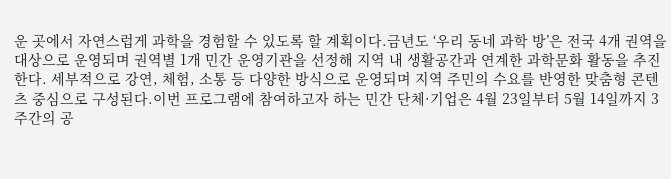운 곳에서 자연스럽게 과학을 경험할 수 있도록 할 계획이다.금년도 ‘우리 동네 과학 방’은 전국 4개 권역을 대상으로 운영되며 권역별 1개 민간 운영기관을 선정해 지역 내 생활공간과 연계한 과학문화 활동을 추진한다. 세부적으로 강연, 체험, 소통 등 다양한 방식으로 운영되며 지역 주민의 수요를 반영한 맞춤형 콘텐츠 중심으로 구성된다.이번 프로그램에 참여하고자 하는 민간 단체·기업은 4월 23일부터 5월 14일까지 3주간의 공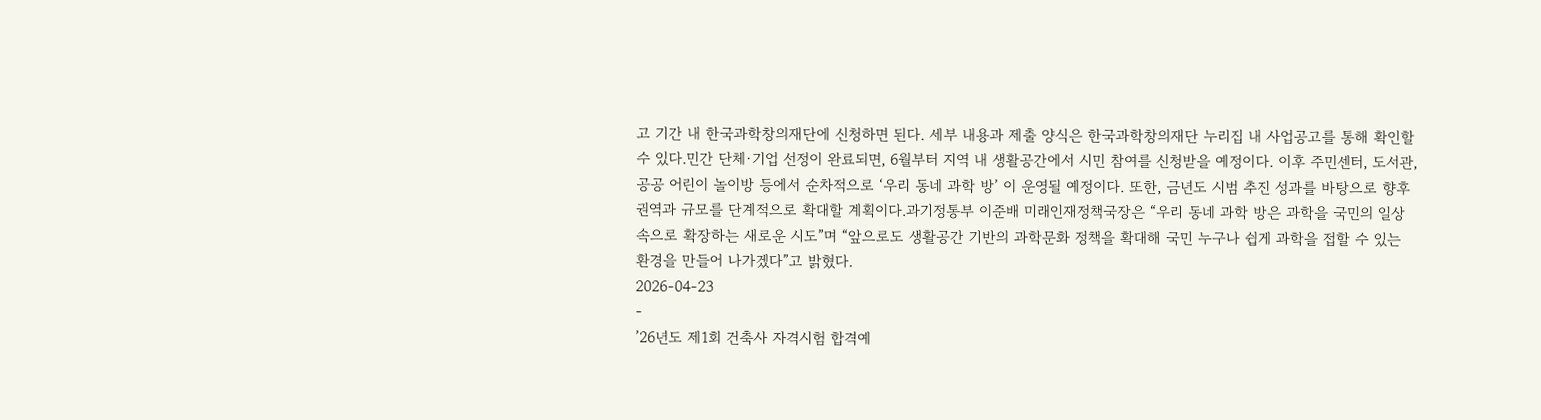고 기간 내 한국과학창의재단에 신청하면 된다. 세부 내용과 제출 양식은 한국과학창의재단 누리집 내 사업공고를 통해 확인할 수 있다.민간 단체·기업 선정이 완료되면, 6월부터 지역 내 생활공간에서 시민 참여를 신청받을 예정이다. 이후 주민센터, 도서관, 공공 어린이 놀이방 등에서 순차적으로 ‘우리 동네 과학 방’ 이 운영될 예정이다. 또한, 금년도 시범 추진 성과를 바탕으로 향후 권역과 규모를 단계적으로 확대할 계획이다.과기정통부 이준배 미래인재정책국장은 “우리 동네 과학 방은 과학을 국민의 일상 속으로 확장하는 새로운 시도”며 “앞으로도 생활공간 기반의 과학문화 정책을 확대해 국민 누구나 쉽게 과학을 접할 수 있는 환경을 만들어 나가겠다”고 밝혔다.
2026-04-23
-
’26년도 제1회 건축사 자격시험 합격예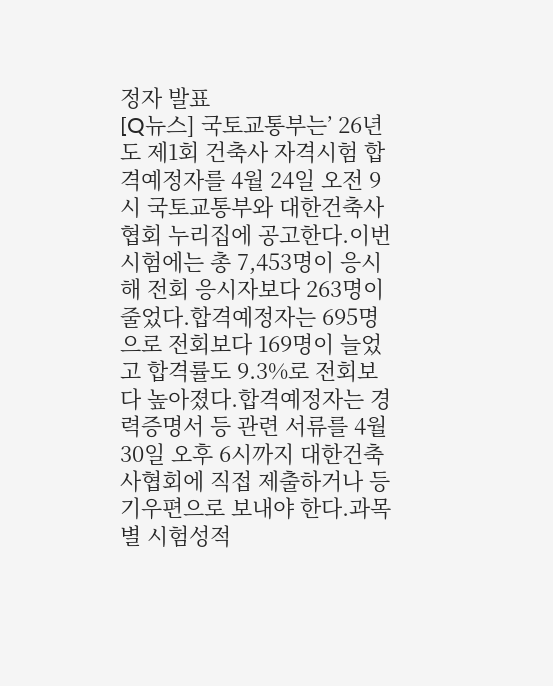정자 발표
[Q뉴스] 국토교통부는’ 26년도 제1회 건축사 자격시험 합격예정자를 4월 24일 오전 9시 국토교통부와 대한건축사협회 누리집에 공고한다.이번 시험에는 총 7,453명이 응시해 전회 응시자보다 263명이 줄었다.합격예정자는 695명으로 전회보다 169명이 늘었고 합격률도 9.3%로 전회보다 높아졌다.합격예정자는 경력증명서 등 관련 서류를 4월 30일 오후 6시까지 대한건축사협회에 직접 제출하거나 등기우편으로 보내야 한다.과목별 시험성적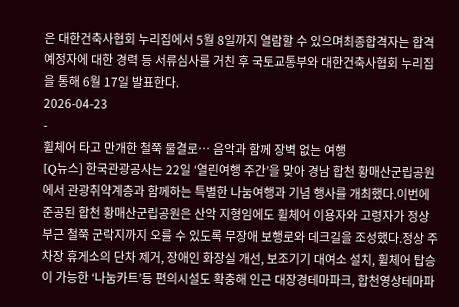은 대한건축사협회 누리집에서 5월 8일까지 열람할 수 있으며최종합격자는 합격예정자에 대한 경력 등 서류심사를 거친 후 국토교통부와 대한건축사협회 누리집을 통해 6월 17일 발표한다.
2026-04-23
-
휠체어 타고 만개한 철쭉 물결로… 음악과 함께 장벽 없는 여행
[Q뉴스] 한국관광공사는 22일 ‘열린여행 주간’을 맞아 경남 합천 황매산군립공원에서 관광취약계층과 함께하는 특별한 나눔여행과 기념 행사를 개최했다.이번에 준공된 합천 황매산군립공원은 산악 지형임에도 휠체어 이용자와 고령자가 정상 부근 철쭉 군락지까지 오를 수 있도록 무장애 보행로와 데크길을 조성했다.정상 주차장 휴게소의 단차 제거, 장애인 화장실 개선, 보조기기 대여소 설치, 휠체어 탑승이 가능한 ‘나눔카트’등 편의시설도 확충해 인근 대장경테마파크, 합천영상테마파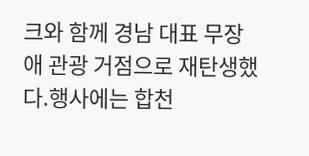크와 함께 경남 대표 무장애 관광 거점으로 재탄생했다.행사에는 합천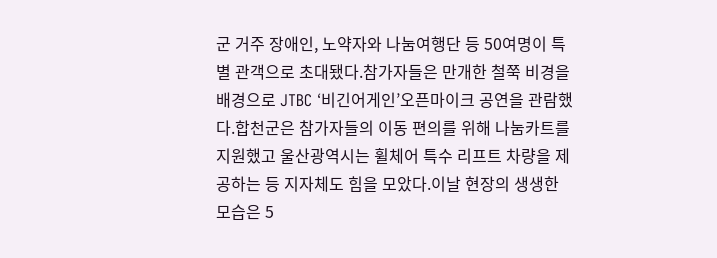군 거주 장애인, 노약자와 나눔여행단 등 50여명이 특별 관객으로 초대됐다.참가자들은 만개한 철쭉 비경을 배경으로 JTBC ‘비긴어게인’오픈마이크 공연을 관람했다.합천군은 참가자들의 이동 편의를 위해 나눔카트를 지원했고 울산광역시는 휠체어 특수 리프트 차량을 제공하는 등 지자체도 힘을 모았다.이날 현장의 생생한 모습은 5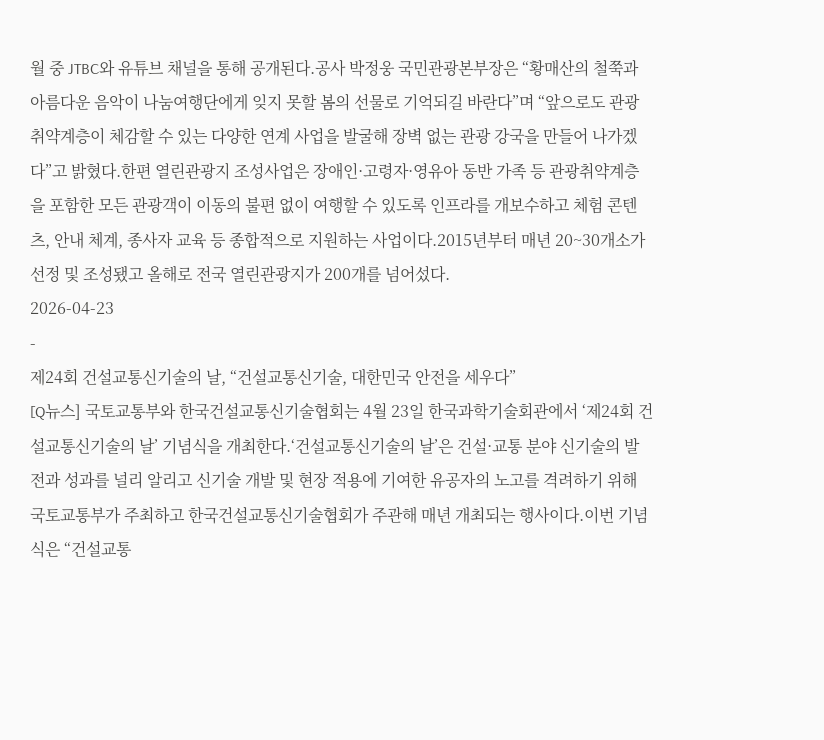월 중 JTBC와 유튜브 채널을 통해 공개된다.공사 박정웅 국민관광본부장은 “황매산의 철쭉과 아름다운 음악이 나눔여행단에게 잊지 못할 봄의 선물로 기억되길 바란다”며 “앞으로도 관광취약계층이 체감할 수 있는 다양한 연계 사업을 발굴해 장벽 없는 관광 강국을 만들어 나가겠다”고 밝혔다.한편 열린관광지 조성사업은 장애인·고령자·영유아 동반 가족 등 관광취약계층을 포함한 모든 관광객이 이동의 불편 없이 여행할 수 있도록 인프라를 개보수하고 체험 콘텐츠, 안내 체계, 종사자 교육 등 종합적으로 지원하는 사업이다.2015년부터 매년 20~30개소가 선정 및 조성됐고 올해로 전국 열린관광지가 200개를 넘어섰다.
2026-04-23
-
제24회 건설교통신기술의 날, “건설교통신기술, 대한민국 안전을 세우다”
[Q뉴스] 국토교통부와 한국건설교통신기술협회는 4월 23일 한국과학기술회관에서 ‘제24회 건설교통신기술의 날’ 기념식을 개최한다.‘건설교통신기술의 날’은 건설·교통 분야 신기술의 발전과 성과를 널리 알리고 신기술 개발 및 현장 적용에 기여한 유공자의 노고를 격려하기 위해 국토교통부가 주최하고 한국건설교통신기술협회가 주관해 매년 개최되는 행사이다.이번 기념식은 “건설교통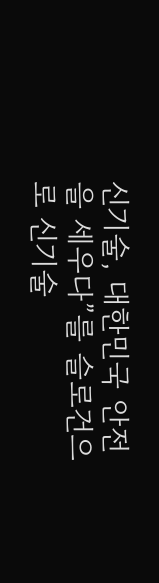신기술, 대한민국 안전을 세우다”를 슬로건으로 신기술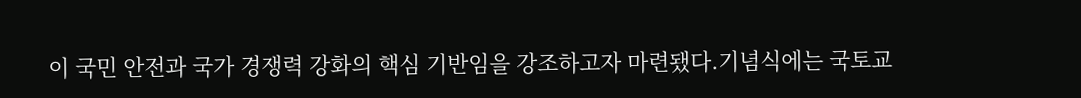이 국민 안전과 국가 경쟁력 강화의 핵심 기반임을 강조하고자 마련됐다.기념식에는 국토교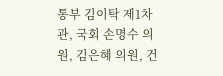통부 김이탁 제1차관, 국회 손명수 의원, 김은혜 의원, 건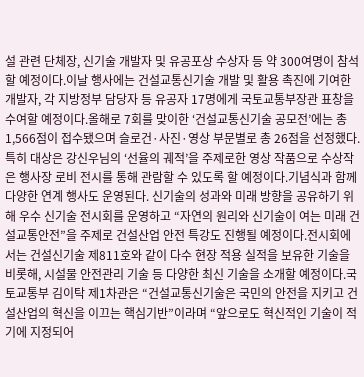설 관련 단체장, 신기술 개발자 및 유공포상 수상자 등 약 300여명이 참석할 예정이다.이날 행사에는 건설교통신기술 개발 및 활용 촉진에 기여한 개발자, 각 지방정부 담당자 등 유공자 17명에게 국토교통부장관 표창을 수여할 예정이다.올해로 7회를 맞이한 ‘건설교통신기술 공모전’에는 총 1,566점이 접수됐으며 슬로건·사진·영상 부문별로 총 26점을 선정했다. 특히 대상은 강신우님의 ‘선율의 궤적’을 주제로한 영상 작품으로 수상작은 행사장 로비 전시를 통해 관람할 수 있도록 할 예정이다.기념식과 함께 다양한 연계 행사도 운영된다. 신기술의 성과와 미래 방향을 공유하기 위해 우수 신기술 전시회를 운영하고 “자연의 원리와 신기술이 여는 미래 건설교통안전”을 주제로 건설산업 안전 특강도 진행될 예정이다.전시회에서는 건설신기술 제811호와 같이 다수 현장 적용 실적을 보유한 기술을 비롯해, 시설물 안전관리 기술 등 다양한 최신 기술을 소개할 예정이다.국토교통부 김이탁 제1차관은 “건설교통신기술은 국민의 안전을 지키고 건설산업의 혁신을 이끄는 핵심기반”이라며 “앞으로도 혁신적인 기술이 적기에 지정되어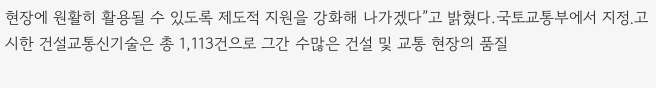현장에 원활히 활용될 수 있도록 제도적 지원을 강화해 나가겠다”고 밝혔다.국토교통부에서 지정․고시한 건설교통신기술은 총 1,113건으로 그간 수많은 건설 및 교통 현장의 품질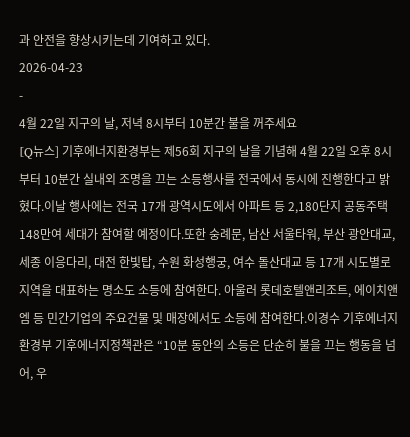과 안전을 향상시키는데 기여하고 있다.
2026-04-23
-
4월 22일 지구의 날, 저녁 8시부터 10분간 불을 꺼주세요
[Q뉴스] 기후에너지환경부는 제56회 지구의 날을 기념해 4월 22일 오후 8시부터 10분간 실내외 조명을 끄는 소등행사를 전국에서 동시에 진행한다고 밝혔다.이날 행사에는 전국 17개 광역시도에서 아파트 등 2,180단지 공동주택 148만여 세대가 참여할 예정이다.또한 숭례문, 남산 서울타워, 부산 광안대교, 세종 이응다리, 대전 한빛탑, 수원 화성행궁, 여수 돌산대교 등 17개 시도별로 지역을 대표하는 명소도 소등에 참여한다. 아울러 롯데호텔앤리조트, 에이치앤엠 등 민간기업의 주요건물 및 매장에서도 소등에 참여한다.이경수 기후에너지환경부 기후에너지정책관은 “10분 동안의 소등은 단순히 불을 끄는 행동을 넘어, 우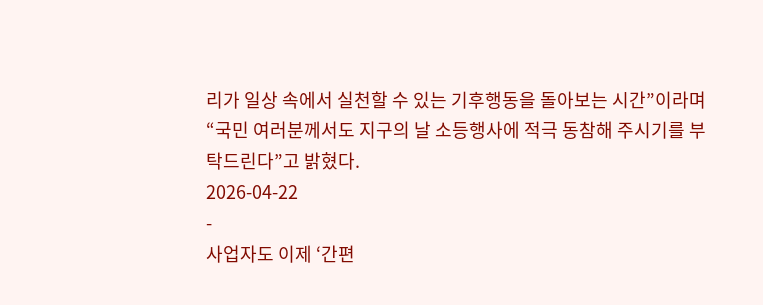리가 일상 속에서 실천할 수 있는 기후행동을 돌아보는 시간”이라며 “국민 여러분께서도 지구의 날 소등행사에 적극 동참해 주시기를 부탁드린다”고 밝혔다.
2026-04-22
-
사업자도 이제 ‘간편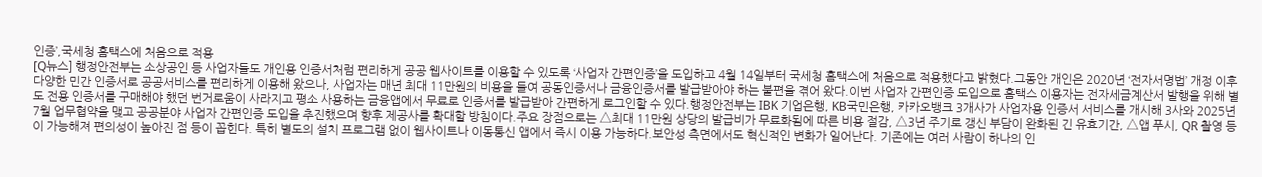인증’,국세청 홈택스에 처음으로 적용
[Q뉴스] 행정안전부는 소상공인 등 사업자들도 개인용 인증서처럼 편리하게 공공 웹사이트를 이용할 수 있도록 ‘사업자 간편인증’을 도입하고 4월 14일부터 국세청 홈택스에 처음으로 적용했다고 밝혔다.그동안 개인은 2020년 ‘전자서명법’ 개정 이후 다양한 민간 인증서로 공공서비스를 편리하게 이용해 왔으나, 사업자는 매년 최대 11만원의 비용을 들여 공동인증서나 금융인증서를 발급받아야 하는 불편을 겪어 왔다.이번 사업자 간편인증 도입으로 홈택스 이용자는 전자세금계산서 발행을 위해 별도 전용 인증서를 구매해야 했던 번거로움이 사라지고 평소 사용하는 금융앱에서 무료로 인증서를 발급받아 간편하게 로그인할 수 있다.행정안전부는 IBK 기업은행, KB국민은행, 카카오뱅크 3개사가 사업자용 인증서 서비스를 개시해 3사와 2025년 7월 업무협약을 맺고 공공분야 사업자 간편인증 도입을 추진했으며 향후 제공사를 확대할 방침이다.주요 장점으로는 △최대 11만원 상당의 발급비가 무료화됨에 따른 비용 절감, △3년 주기로 갱신 부담이 완화된 긴 유효기간, △앱 푸시, QR 촬영 등이 가능해져 편의성이 높아진 점 등이 꼽힌다. 특히 별도의 설치 프로그램 없이 웹사이트나 이동통신 앱에서 즉시 이용 가능하다.보안성 측면에서도 혁신적인 변화가 일어난다. 기존에는 여러 사람이 하나의 인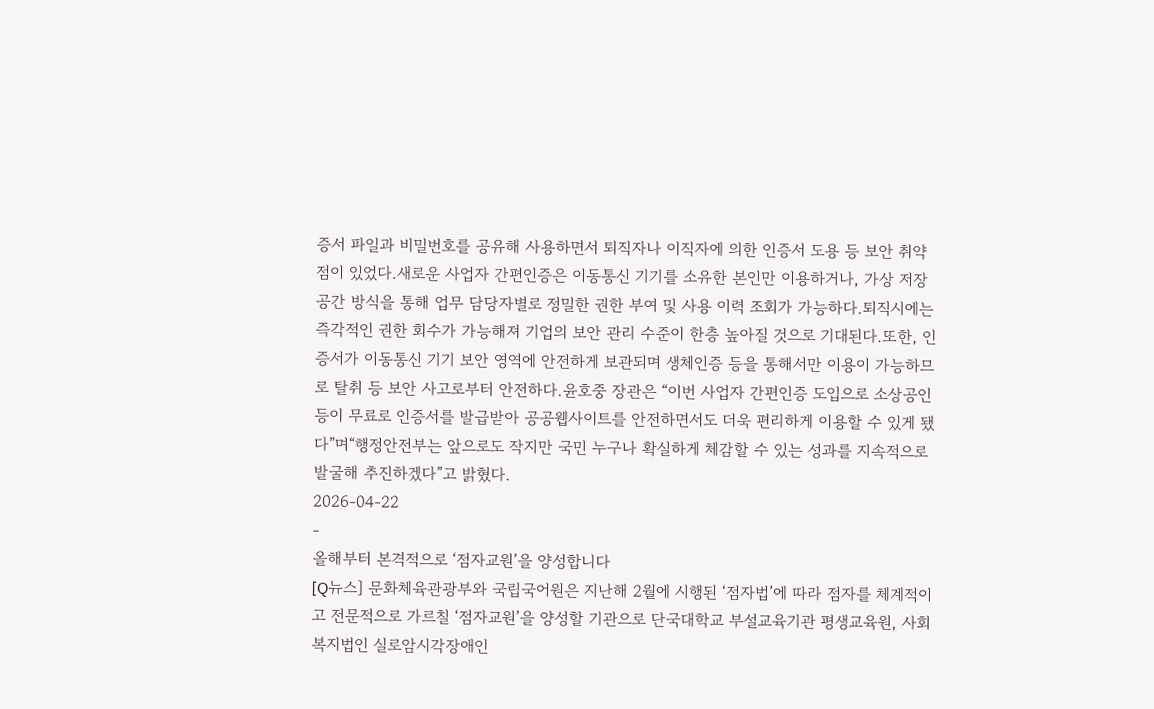증서 파일과 비밀번호를 공유해 사용하면서 퇴직자나 이직자에 의한 인증서 도용 등 보안 취약점이 있었다.새로운 사업자 간편인증은 이동통신 기기를 소유한 본인만 이용하거나, 가상 저장 공간 방식을 통해 업무 담당자별로 정밀한 권한 부여 및 사용 이력 조회가 가능하다.퇴직시에는 즉각적인 권한 회수가 가능해져 기업의 보안 관리 수준이 한층 높아질 것으로 기대된다.또한, 인증서가 이동통신 기기 보안 영역에 안전하게 보관되며 생체인증 등을 통해서만 이용이 가능하므로 탈취 등 보안 사고로부터 안전하다.윤호중 장관은 “이번 사업자 간편인증 도입으로 소상공인 등이 무료로 인증서를 발급받아 공공웹사이트를 안전하면서도 더욱 편리하게 이용할 수 있게 됐다”며“행정안전부는 앞으로도 작지만 국민 누구나 확실하게 체감할 수 있는 성과를 지속적으로 발굴해 추진하겠다”고 밝혔다.
2026-04-22
-
올해부터 본격적으로 ‘점자교원’을 양성합니다
[Q뉴스] 문화체육관광부와 국립국어원은 지난해 2월에 시행된 ‘점자법’에 따라 점자를 체계적이고 전문적으로 가르칠 ‘점자교원’을 양성할 기관으로 단국대학교 부설교육기관 평생교육원, 사회복지법인 실로암시각장애인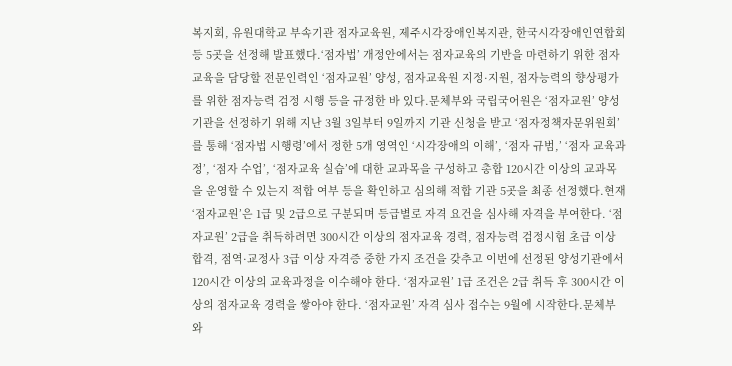복지회, 유원대학교 부속기관 점자교육원, 제주시각장애인복지관, 한국시각장애인연합회 등 5곳을 선정해 발표했다.‘점자법’ 개정안에서는 점자교육의 기반을 마련하기 위한 점자교육을 담당할 전문인력인 ‘점자교원’ 양성, 점자교육원 지정·지원, 점자능력의 향상평가를 위한 점자능력 검정 시행 등을 규정한 바 있다.문체부와 국립국어원은 ‘점자교원’ 양성기관을 선정하기 위해 지난 3월 3일부터 9일까지 기관 신청을 받고 ‘점자정책자문위원회’를 통해 ‘점자법 시행령’에서 정한 5개 영역인 ‘시각장애의 이해’, ‘점자 규범,’ ‘점자 교육과정’, ‘점자 수업’, ‘점자교육 실습’에 대한 교과목을 구성하고 총합 120시간 이상의 교과목을 운영할 수 있는지 적합 여부 등을 확인하고 심의해 적합 기관 5곳을 최종 선정했다.현재 ‘점자교원’은 1급 및 2급으로 구분되며 등급별로 자격 요건을 심사해 자격을 부여한다. ‘점자교원’ 2급을 취득하려면 300시간 이상의 점자교육 경력, 점자능력 검정시험 초급 이상 합격, 점역·교정사 3급 이상 자격증 중한 가지 조건을 갖추고 이번에 선정된 양성기관에서 120시간 이상의 교육과정을 이수해야 한다. ‘점자교원’ 1급 조건은 2급 취득 후 300시간 이상의 점자교육 경력을 쌓아야 한다. ‘점자교원’ 자격 심사 접수는 9월에 시작한다.문체부와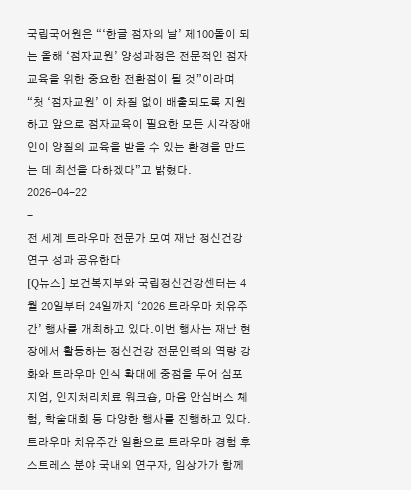국립국어원은 “‘한글 점자의 날’ 제100돌이 되는 올해 ‘점자교원’ 양성과정은 전문적인 점자교육을 위한 중요한 전환점이 될 것”이라며 “첫 ‘점자교원’ 이 차질 없이 배출되도록 지원하고 앞으로 점자교육이 필요한 모든 시각장애인이 양질의 교육을 받을 수 있는 환경을 만드는 데 최선을 다하겠다”고 밝혔다.
2026-04-22
-
전 세계 트라우마 전문가 모여 재난 정신건강 연구 성과 공유한다
[Q뉴스] 보건복지부와 국립정신건강센터는 4월 20일부터 24일까지 ‘2026 트라우마 치유주간’ 행사를 개최하고 있다.이번 행사는 재난 현장에서 활동하는 정신건강 전문인력의 역량 강화와 트라우마 인식 확대에 중점을 두어 심포지엄, 인지처리치료 워크숍, 마음 안심버스 체험, 학술대회 등 다양한 행사를 진행하고 있다.트라우마 치유주간 일환으로 트라우마 경험 후 스트레스 분야 국내외 연구자, 임상가가 함께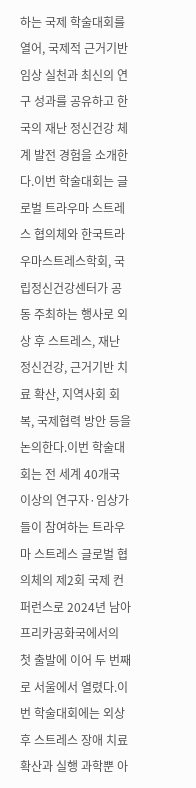하는 국제 학술대회를 열어, 국제적 근거기반 임상 실천과 최신의 연구 성과를 공유하고 한국의 재난 정신건강 체계 발전 경험을 소개한다.이번 학술대회는 글로벌 트라우마 스트레스 협의체와 한국트라우마스트레스학회, 국립정신건강센터가 공동 주최하는 행사로 외상 후 스트레스, 재난 정신건강, 근거기반 치료 확산, 지역사회 회복, 국제협력 방안 등을 논의한다.이번 학술대회는 전 세계 40개국 이상의 연구자·임상가들이 참여하는 트라우마 스트레스 글로벌 협의체의 제2회 국제 컨퍼런스로 2024년 남아프리카공화국에서의 첫 출발에 이어 두 번째로 서울에서 열렸다.이번 학술대회에는 외상 후 스트레스 장애 치료 확산과 실행 과학뿐 아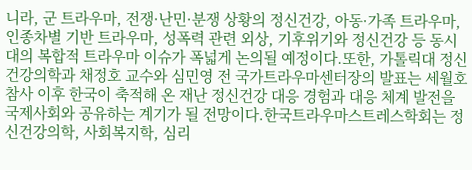니라, 군 트라우마, 전쟁·난민·분쟁 상황의 정신건강, 아동·가족 트라우마, 인종차별 기반 트라우마, 성폭력 관련 외상, 기후위기와 정신건강 등 동시대의 복합적 트라우마 이슈가 폭넓게 논의될 예정이다.또한, 가톨릭대 정신건강의학과 채정호 교수와 심민영 전 국가트라우마센터장의 발표는 세월호 참사 이후 한국이 축적해 온 재난 정신건강 대응 경험과 대응 체계 발전을 국제사회와 공유하는 계기가 될 전망이다.한국트라우마스트레스학회는 정신건강의학, 사회복지학, 심리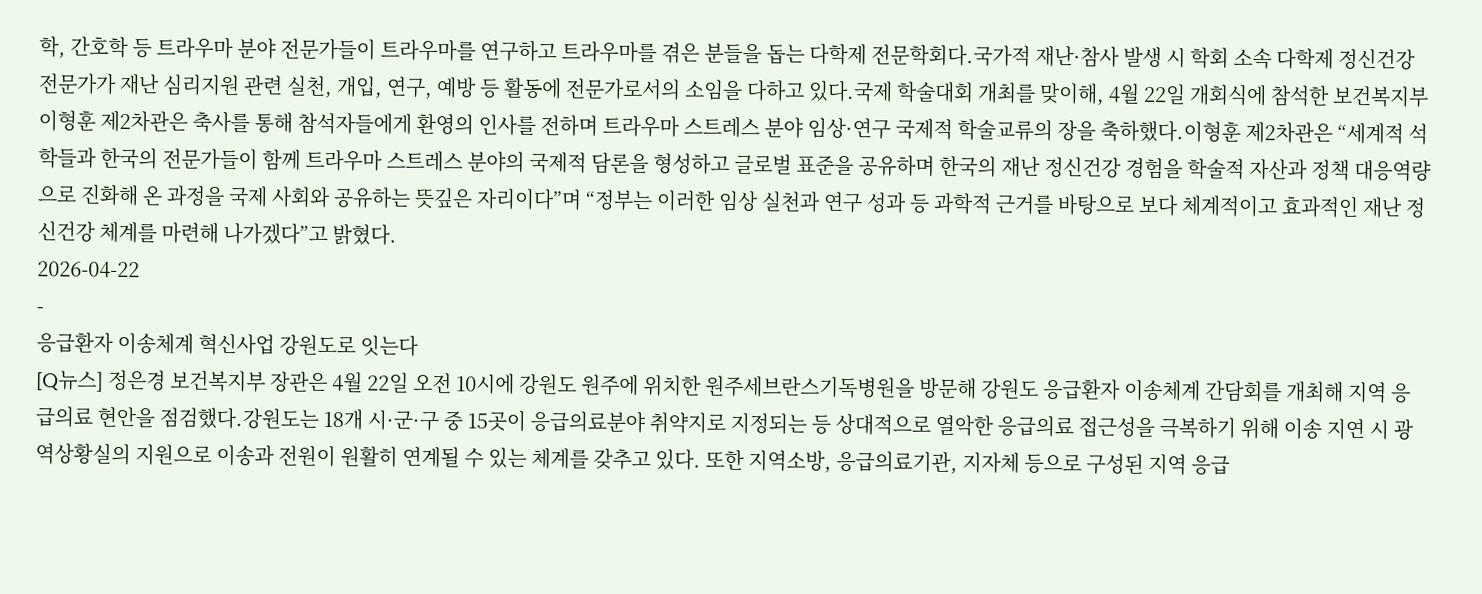학, 간호학 등 트라우마 분야 전문가들이 트라우마를 연구하고 트라우마를 겪은 분들을 돕는 다학제 전문학회다.국가적 재난·참사 발생 시 학회 소속 다학제 정신건강 전문가가 재난 심리지원 관련 실천, 개입, 연구, 예방 등 활동에 전문가로서의 소임을 다하고 있다.국제 학술대회 개최를 맞이해, 4월 22일 개회식에 참석한 보건복지부 이형훈 제2차관은 축사를 통해 참석자들에게 환영의 인사를 전하며 트라우마 스트레스 분야 임상·연구 국제적 학술교류의 장을 축하했다.이형훈 제2차관은 “세계적 석학들과 한국의 전문가들이 함께 트라우마 스트레스 분야의 국제적 담론을 형성하고 글로벌 표준을 공유하며 한국의 재난 정신건강 경험을 학술적 자산과 정책 대응역량으로 진화해 온 과정을 국제 사회와 공유하는 뜻깊은 자리이다”며 “정부는 이러한 임상 실천과 연구 성과 등 과학적 근거를 바탕으로 보다 체계적이고 효과적인 재난 정신건강 체계를 마련해 나가겠다”고 밝혔다.
2026-04-22
-
응급환자 이송체계 혁신사업 강원도로 잇는다
[Q뉴스] 정은경 보건복지부 장관은 4월 22일 오전 10시에 강원도 원주에 위치한 원주세브란스기독병원을 방문해 강원도 응급환자 이송체계 간담회를 개최해 지역 응급의료 현안을 점검했다.강원도는 18개 시·군·구 중 15곳이 응급의료분야 취약지로 지정되는 등 상대적으로 열악한 응급의료 접근성을 극복하기 위해 이송 지연 시 광역상황실의 지원으로 이송과 전원이 원활히 연계될 수 있는 체계를 갖추고 있다. 또한 지역소방, 응급의료기관, 지자체 등으로 구성된 지역 응급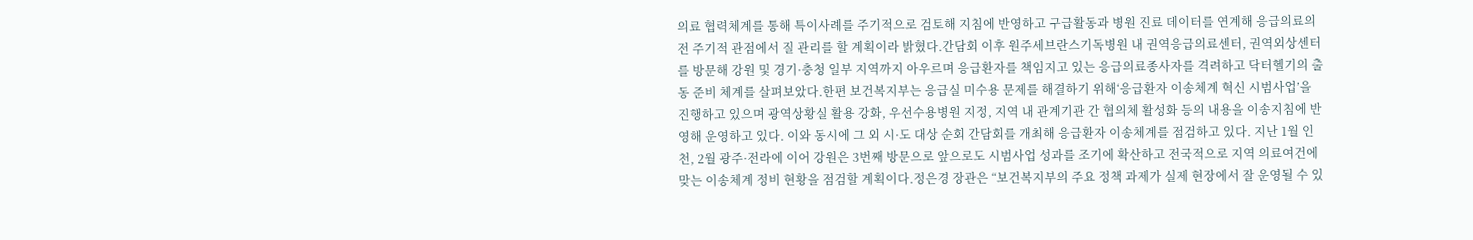의료 협력체계를 통해 특이사례를 주기적으로 검토해 지침에 반영하고 구급활동과 병원 진료 데이터를 연계해 응급의료의 전 주기적 관점에서 질 관리를 할 계획이라 밝혔다.간담회 이후 원주세브란스기독병원 내 권역응급의료센터, 권역외상센터를 방문해 강원 및 경기·충청 일부 지역까지 아우르며 응급환자를 책임지고 있는 응급의료종사자를 격려하고 닥터헬기의 출동 준비 체계를 살펴보았다.한편 보건복지부는 응급실 미수용 문제를 해결하기 위해‘응급환자 이송체계 혁신 시범사업’을 진행하고 있으며 광역상황실 활용 강화, 우선수용병원 지정, 지역 내 관계기관 간 협의체 활성화 등의 내용을 이송지침에 반영해 운영하고 있다. 이와 동시에 그 외 시·도 대상 순회 간담회를 개최해 응급환자 이송체계를 점검하고 있다. 지난 1월 인천, 2월 광주·전라에 이어 강원은 3번째 방문으로 앞으로도 시범사업 성과를 조기에 확산하고 전국적으로 지역 의료여건에 맞는 이송체계 정비 현황을 점검할 계획이다.정은경 장관은 “보건복지부의 주요 정책 과제가 실제 현장에서 잘 운영될 수 있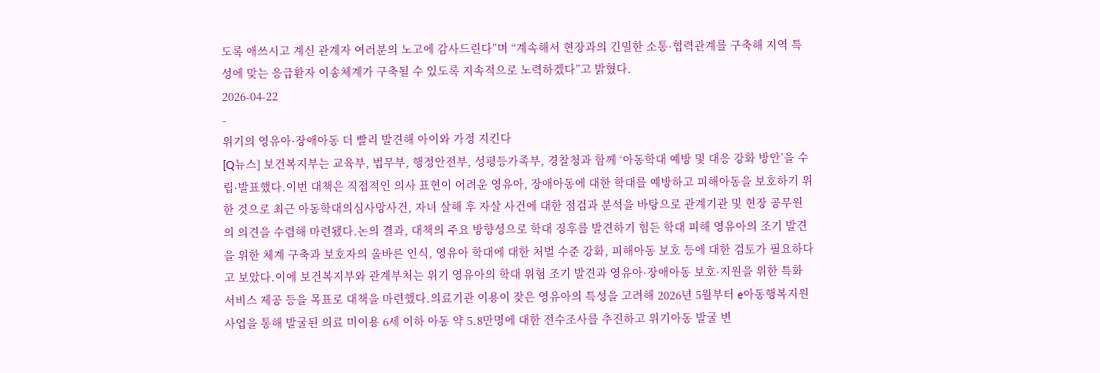도록 애쓰시고 계신 관계자 여러분의 노고에 감사드린다”며 “계속해서 현장과의 긴밀한 소통·협력관계를 구축해 지역 특성에 맞는 응급환자 이송체계가 구축될 수 있도록 지속적으로 노력하겠다”고 밝혔다.
2026-04-22
-
위기의 영유아·장애아동 더 빨리 발견해 아이와 가정 지킨다
[Q뉴스] 보건복지부는 교육부, 법무부, 행정안전부, 성평등가족부, 경찰청과 함께 ‘아동학대 예방 및 대응 강화 방안’을 수립·발표했다.이번 대책은 직접적인 의사 표현이 어려운 영유아, 장애아동에 대한 학대를 예방하고 피해아동을 보호하기 위한 것으로 최근 아동학대의심사망사건, 자녀 살해 후 자살 사건에 대한 점검과 분석을 바탕으로 관계기관 및 현장 공무원의 의견을 수렴해 마련됐다.논의 결과, 대책의 주요 방향성으로 학대 징후를 발견하기 힘든 학대 피해 영유아의 조기 발견을 위한 체계 구축과 보호자의 올바른 인식, 영유아 학대에 대한 처벌 수준 강화, 피해아동 보호 등에 대한 검토가 필요하다고 보았다.이에 보건복지부와 관계부처는 위기 영유아의 학대 위험 조기 발견과 영유아·장애아동 보호·지원을 위한 특화 서비스 제공 등을 목표로 대책을 마련했다.의료기관 이용이 잦은 영유아의 특성을 고려해 2026년 5월부터 e아동행복지원사업을 통해 발굴된 의료 미이용 6세 이하 아동 약 5.8만명에 대한 전수조사를 추진하고 위기아동 발굴 변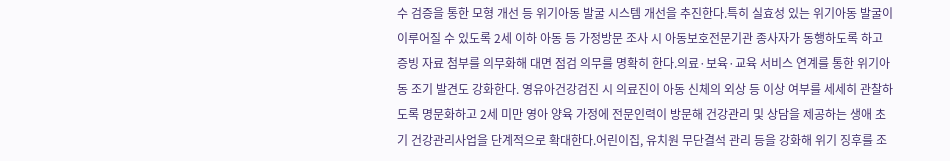수 검증을 통한 모형 개선 등 위기아동 발굴 시스템 개선을 추진한다.특히 실효성 있는 위기아동 발굴이 이루어질 수 있도록 2세 이하 아동 등 가정방문 조사 시 아동보호전문기관 종사자가 동행하도록 하고 증빙 자료 첨부를 의무화해 대면 점검 의무를 명확히 한다.의료·보육·교육 서비스 연계를 통한 위기아동 조기 발견도 강화한다. 영유아건강검진 시 의료진이 아동 신체의 외상 등 이상 여부를 세세히 관찰하도록 명문화하고 2세 미만 영아 양육 가정에 전문인력이 방문해 건강관리 및 상담을 제공하는 생애 초기 건강관리사업을 단계적으로 확대한다.어린이집, 유치원 무단결석 관리 등을 강화해 위기 징후를 조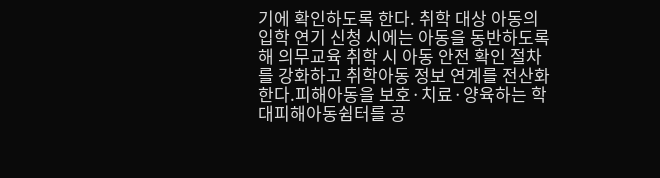기에 확인하도록 한다. 취학 대상 아동의 입학 연기 신청 시에는 아동을 동반하도록 해 의무교육 취학 시 아동 안전 확인 절차를 강화하고 취학아동 정보 연계를 전산화한다.피해아동을 보호·치료·양육하는 학대피해아동쉼터를 공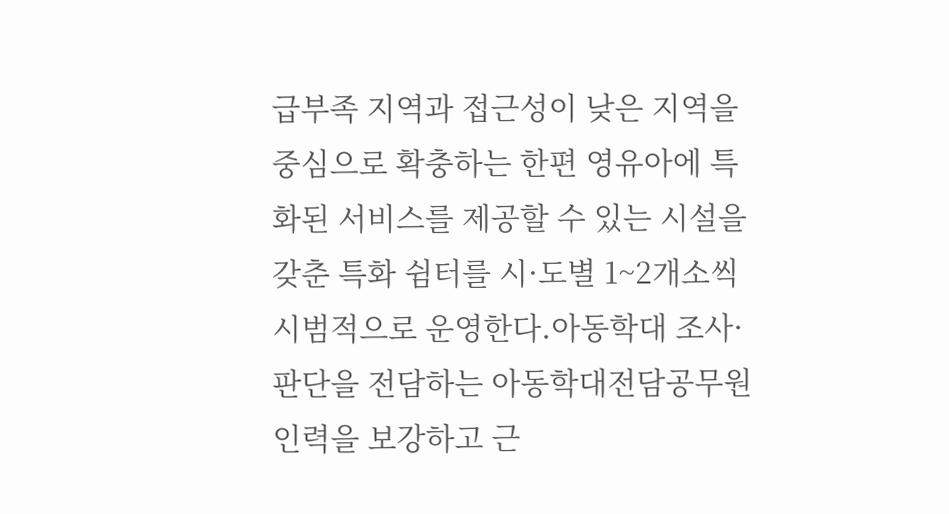급부족 지역과 접근성이 낮은 지역을 중심으로 확충하는 한편 영유아에 특화된 서비스를 제공할 수 있는 시설을 갖춘 특화 쉼터를 시·도별 1~2개소씩 시범적으로 운영한다.아동학대 조사·판단을 전담하는 아동학대전담공무원 인력을 보강하고 근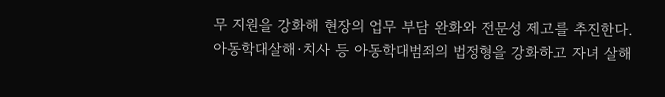무 지원을 강화해 현장의 업무 부담 완화와 전문성 제고를 추진한다.아동학대살해·치사 등 아동학대범죄의 법정형을 강화하고 자녀 살해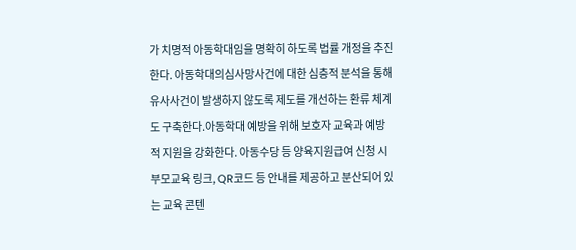가 치명적 아동학대임을 명확히 하도록 법률 개정을 추진한다. 아동학대의심사망사건에 대한 심층적 분석을 통해 유사사건이 발생하지 않도록 제도를 개선하는 환류 체계도 구축한다.아동학대 예방을 위해 보호자 교육과 예방적 지원을 강화한다. 아동수당 등 양육지원급여 신청 시 부모교육 링크, QR코드 등 안내를 제공하고 분산되어 있는 교육 콘텐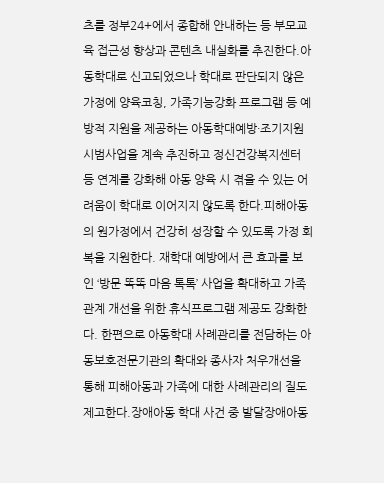츠를 정부24+에서 종합해 안내하는 등 부모교육 접근성 향상과 콘텐츠 내실화를 추진한다.아동학대로 신고되었으나 학대로 판단되지 않은 가정에 양육코칭, 가족기능강화 프로그램 등 예방적 지원을 제공하는 아동학대예방·조기지원시범사업을 계속 추진하고 정신건강복지센터 등 연계를 강화해 아동 양육 시 겪을 수 있는 어려움이 학대로 이어지지 않도록 한다.피해아동의 원가정에서 건강히 성장할 수 있도록 가정 회복을 지원한다. 재학대 예방에서 큰 효과를 보인 ‘방문 똑똑 마음 톡톡’ 사업을 확대하고 가족 관계 개선을 위한 휴식프로그램 제공도 강화한다. 한편으로 아동학대 사례관리를 전담하는 아동보호전문기관의 확대와 종사자 처우개선을 통해 피해아동과 가족에 대한 사례관리의 질도 제고한다.장애아동 학대 사건 중 발달장애아동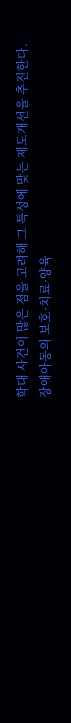학대 사건이 많은 점을 고려해 그 특성에 맞는 제도개선을 추진한다. 장애아동의 보호·치료·양육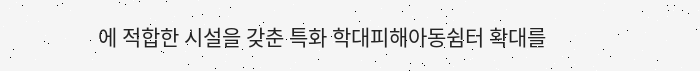에 적합한 시설을 갖춘 특화 학대피해아동쉼터 확대를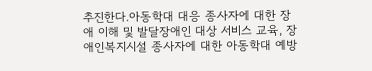추진한다.아동학대 대응 종사자에 대한 장애 이해 및 발달장애인 대상 서비스 교육, 장애인복지시설 종사자에 대한 아동학대 예방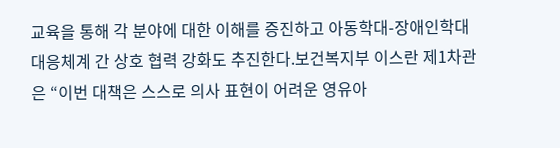교육을 통해 각 분야에 대한 이해를 증진하고 아동학대-장애인학대 대응체계 간 상호 협력 강화도 추진한다.보건복지부 이스란 제1차관은 “이번 대책은 스스로 의사 표현이 어려운 영유아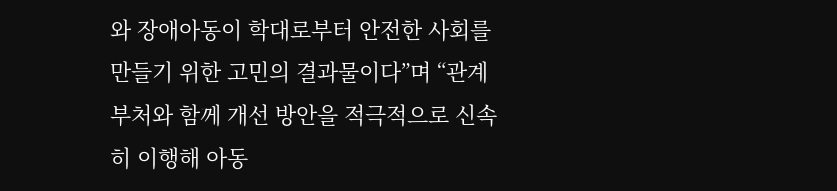와 장애아동이 학대로부터 안전한 사회를 만들기 위한 고민의 결과물이다”며 “관계부처와 함께 개선 방안을 적극적으로 신속히 이행해 아동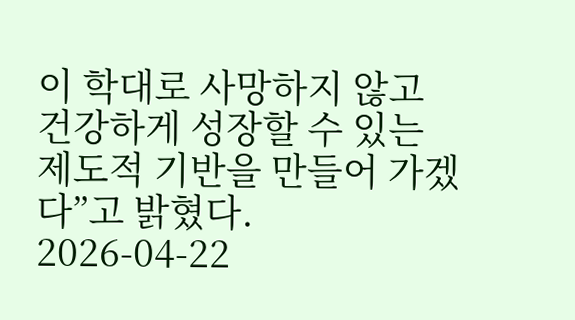이 학대로 사망하지 않고 건강하게 성장할 수 있는 제도적 기반을 만들어 가겠다”고 밝혔다.
2026-04-22